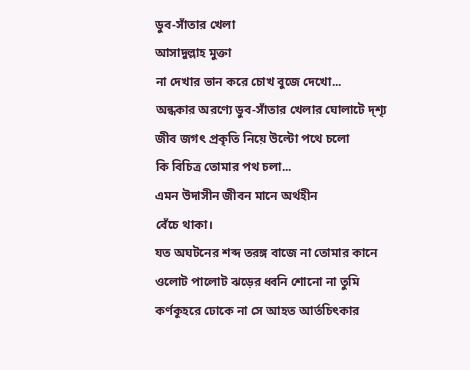ডুব-সাঁতার খেলা
আসাদুল্লাহ মুক্তা
না দেখার ভান করে চোখ বুজে দেখো...
অন্ধকার অরণ্যে ডুব-সাঁতার খেলার ঘোলাটে দ্শ্যৃ
জীব জগৎ প্রকৃতি নিয়ে উল্টো পথে চলো
কি বিচিত্র তোমার পথ চলা...
এমন উদাসীন জীবন মানে অর্থহীন
বেঁচে থাকা।
যত অঘটনের শব্দ তরঙ্গ বাজে না তোমার কানে
ওলোট পালোট ঝড়ের ধ্বনি শোনো না তুমি
কর্ণকূহরে ঢোকে না সে আহত আর্তচিৎকার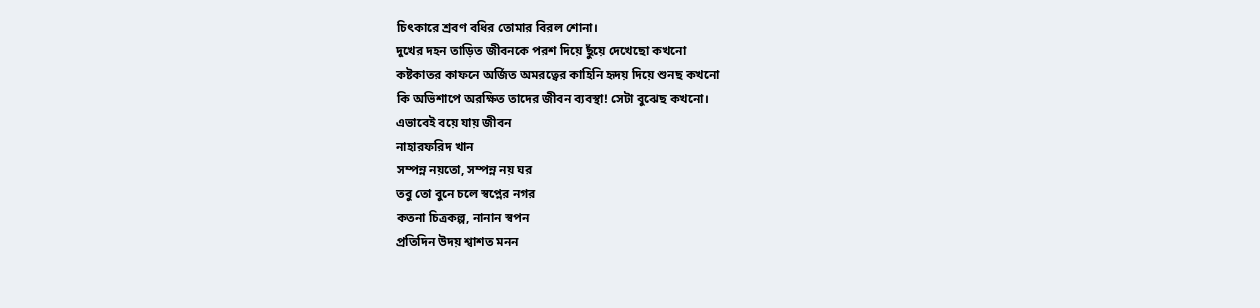চিৎকারে শ্রবণ বধির তোমার বিরল শোনা।
দুখের দহন তাড়িত জীবনকে পরশ দিয়ে ছুঁয়ে দেখেছো কখনো
কষ্টকাতর কাফনে অর্জিত অমরত্বের কাহিনি হৃদয় দিয়ে শুনছ কখনো
কি অভিশাপে অরক্ষিত তাদের জীবন ব্যবস্থা! সেটা বুঝেছ কখনো।
এভাবেই বয়ে যায় জীবন
নাহারফরিদ খান
সম্পন্ন নয়তো, সম্পন্ন নয় ঘর
তবু তো বুনে চলে স্বপ্নের নগর
কতনা চিত্রকল্প, নানান স্বপন
প্রতিদিন উদয় শ্বাশত মনন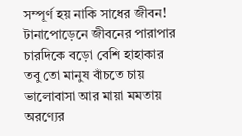সম্পূর্ণ হয় নাকি সাধের জীবন!
টানাপোড়েনে জীবনের পারাপার
চারদিকে বড়ো বেশি হাহাকার
তবু তো মানুষ বাঁচতে চায়
ভালোবাসা আর মায়া মমতায়
অরণ্যের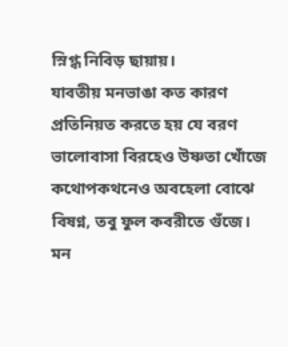স্নিগ্ধ নিবিড় ছায়ায়।
যাবতীয় মনভাঙা কত কারণ
প্রতিনিয়ত করতে হয় যে বরণ
ভালোবাসা বিরহেও উষ্ণতা খোঁজে
কথোপকথনেও অবহেলা বোঝে
বিষণ্ন, তবু ফুল কবরীতে গুঁজে।
মন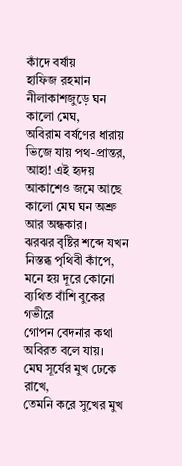কাঁদে বর্ষায়
হাফিজ রহমান
নীলাকাশজুড়ে ঘন কালো মেঘ,
অবিরাম বর্ষণের ধারায় ভিজে যায় পথ-প্রান্তর,
আহা! এই হৃদয় আকাশেও জমে আছে
কালো মেঘ ঘন অশ্রু আর অন্ধকার।
ঝরঝর বৃষ্টির শব্দে যখন নিস্তব্ধ পৃথিবী কাঁপে,
মনে হয় দূরে কোনো ব্যথিত বাঁশি বুকের গভীরে
গোপন বেদনার কথা অবিরত বলে যায়।
মেঘ সূর্যের মুখ ঢেকে রাখে,
তেমনি করে সুখের মুখ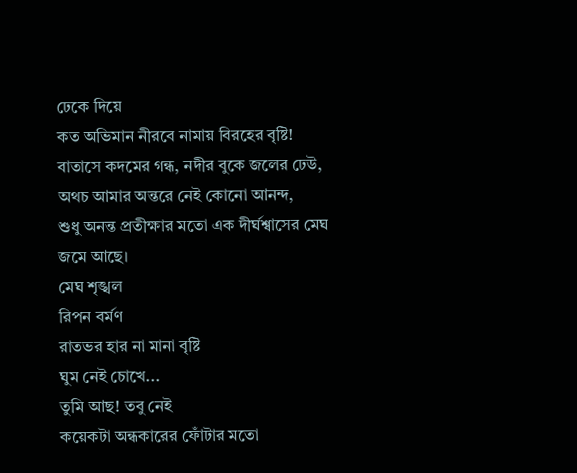ঢেকে দিয়ে
কত অভিমান নীরবে নামায় বিরহের বৃষ্টি!
বাতাসে কদমের গন্ধ, নদীর বুকে জলের ঢেউ,
অথচ আমার অন্তরে নেই কোনো আনন্দ,
শুধু অনন্ত প্রতীক্ষার মতো এক দীর্ঘশ্বাসের মেঘ জমে আছে।
মেঘ শৃঙ্খল
রিপন বর্মণ
রাতভর হার না মানা বৃষ্টি
ঘুম নেই চোখে...
তুমি আছ! তবু নেই
কয়েকটা অন্ধকারের ফোঁটার মতো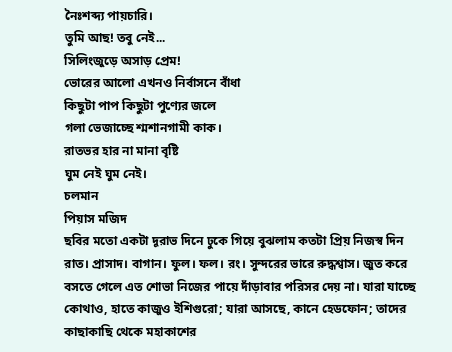নৈঃশব্দ্য পায়চারি।
তুমি আছ! তবু নেই...
সিলিংজুড়ে অসাড় প্রেম!
ভোরের আলো এখনও নির্বাসনে বাঁধা
কিছুটা পাপ কিছুটা পুণ্যের জলে
গলা ভেজাচ্ছে শ্মশানগামী কাক।
রাতভর হার না মানা বৃষ্টি
ঘুম নেই ঘুম নেই।
চলমান
পিয়াস মজিদ
ছবির মতো একটা দূরাভ দিনে ঢুকে গিয়ে বুঝলাম কতটা প্রিয় নিজস্ব দিন রাত। প্রাসাদ। বাগান। ফুল। ফল। রং। সুন্দরের ভারে রুদ্ধশ্বাস। জুত করে বসতে গেলে এত শোভা নিজের পায়ে দাঁড়াবার পরিসর দেয় না। যারা যাচ্ছে কোথাও, হাতে কাজুও ইশিগুরো; যারা আসছে, কানে হেডফোন; তাদের কাছাকাছি থেকে মহাকাশের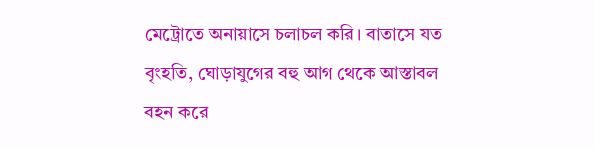মেট্রোতে অনায়াসে চলাচল করি। বাতাসে যত বৃংহতি, ঘোড়াযুগের বহু আগ থেকে আস্তাবল বহন করে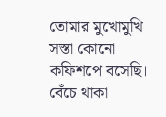তোমার মুখোমুখি সস্তা কোনো কফিশপে বসেছি। বেঁচে থাকা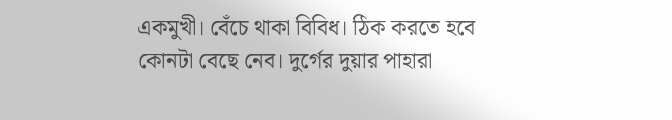একমুখী। বেঁচে থাকা বিবিধ। ঠিক করতে হবে কোনটা বেছে নেব। দুর্গের দুয়ার পাহারা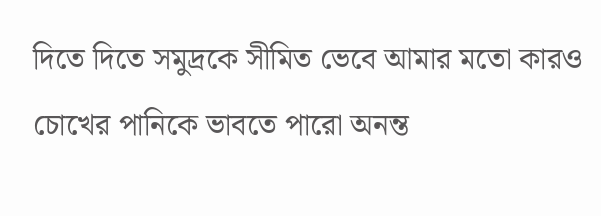দিতে দিতে সমুদ্রকে সীমিত ভেবে আমার মতো কারও চোখের পানিকে ভাবতে পারো অনন্ত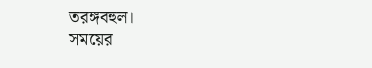তরঙ্গবহুল।
সময়ের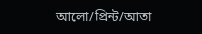আলো/প্রিন্ট/আতা